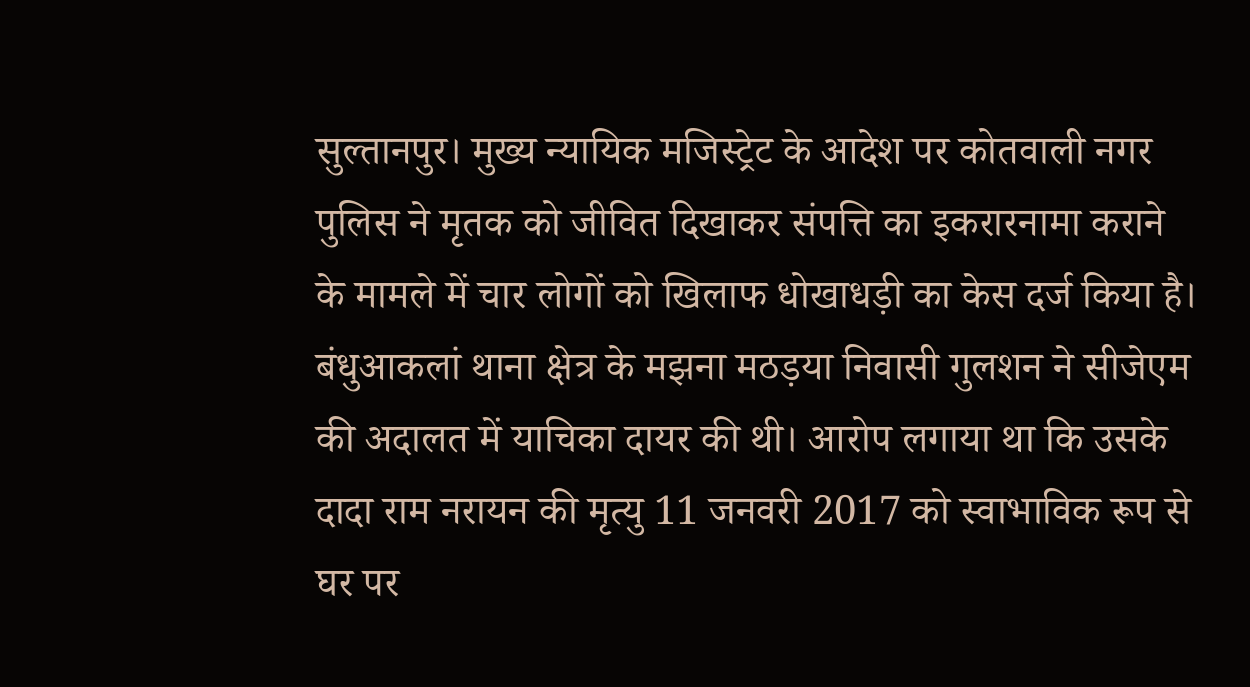सुल्तानपुर। मुख्य न्यायिक मजिस्ट्रेट के आदेश पर कोतवाली नगर पुलिस ने मृतक को जीवित दिखाकर संपत्ति का इकरारनामा कराने के मामले में चार लोगों को खिलाफ धोखाधड़ी का केस दर्ज किया है।
बंधुआकलां थाना क्षेत्र के मझना मठड़या निवासी गुलशन ने सीजेएम की अदालत में याचिका दायर की थी। आरोप लगाया था कि उसके दादा राम नरायन की मृत्यु 11 जनवरी 2017 को स्वाभाविक रूप से घर पर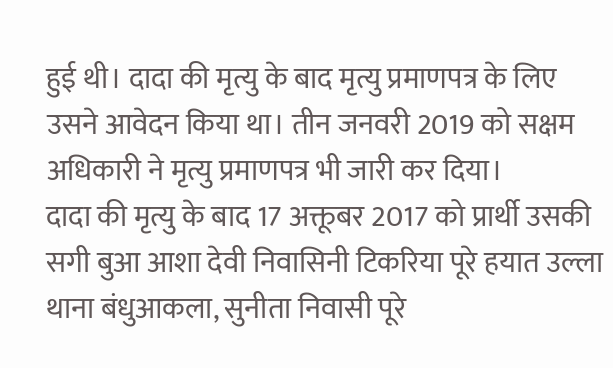हुई थी। दादा की मृत्यु के बाद मृत्यु प्रमाणपत्र के लिए उसने आवेदन किया था। तीन जनवरी 2019 को सक्षम अधिकारी ने मृत्यु प्रमाणपत्र भी जारी कर दिया।
दादा की मृत्यु के बाद 17 अक्तूबर 2017 को प्रार्थी उसकी सगी बुआ आशा देवी निवासिनी टिकरिया पूरे हयात उल्ला थाना बंधुआकला, सुनीता निवासी पूरे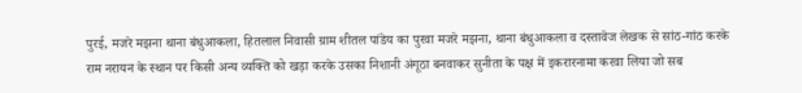पुरई, मजरे मझना थाना बंधुआकला, हितलाल निवासी ग्राम शीतल पांडेय का पुरवा मजरे मझना, थाना बंधुआकला व दस्तावेज लेखक से सांठ-गांठ करके राम नरायन के स्थान पर किसी अन्य व्यक्ति को खड़ा करके उसका निशानी अंगूठा बनवाकर सुनीता के पक्ष में इकरारनामा करवा लिया जो सब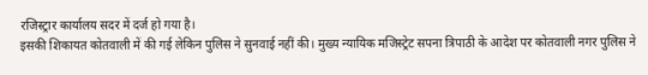रजिस्ट्रार कार्यालय सदर में दर्ज हो गया है।
इसकी शिकायत कोतवाली में की गई लेकिन पुलिस ने सुनवाई नहीं की। मुख्य न्यायिक मजिस्ट्रेट सपना त्रिपाठी के आदेश पर कोतवाली नगर पुलिस ने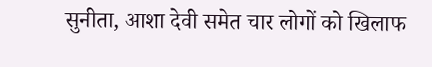सुनीता, आशा देवी समेत चार लोगों को खिलाफ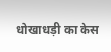धोखाधड़ी का केस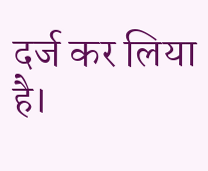दर्ज कर लिया है।